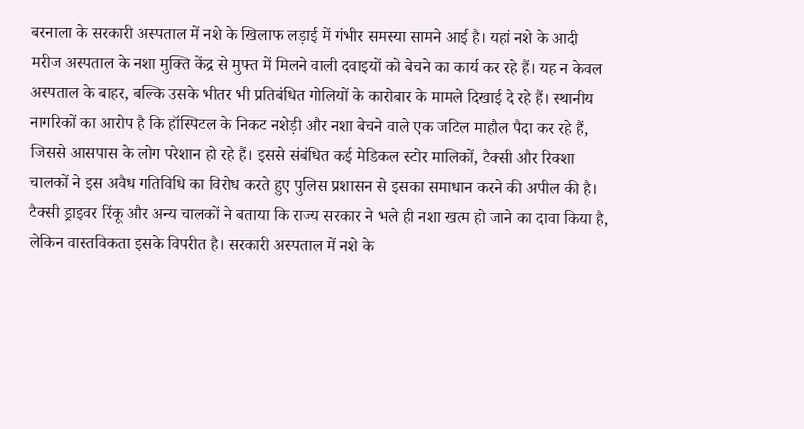बरनाला के सरकारी अस्पताल में नशे के खिलाफ लड़ाई में गंभीर समस्या सामने आई है। यहां नशे के आदी मरीज अस्पताल के नशा मुक्ति केंद्र से मुफ्त में मिलने वाली दवाइयों को बेचने का कार्य कर रहे हैं। यह न केवल अस्पताल के बाहर, बल्कि उसके भीतर भी प्रतिबंधित गोलियों के कारोबार के मामले दिखाई दे रहे हैं। स्थानीय नागरिकों का आरोप है कि हॉस्पिटल के निकट नशेड़ी और नशा बेचने वाले एक जटिल माहौल पैदा कर रहे हैं, जिससे आसपास के लोग परेशान हो रहे हैं। इससे संबंधित कई मेडिकल स्टोर मालिकों, टैक्सी और रिक्शा चालकों ने इस अवैध गतिविधि का विरोध करते हुए पुलिस प्रशासन से इसका समाधान करने की अपील की है।
टैक्सी ड्राइवर रिंकू और अन्य चालकों ने बताया कि राज्य सरकार ने भले ही नशा खत्म हो जाने का दावा किया है, लेकिन वास्तविकता इसके विपरीत है। सरकारी अस्पताल में नशे के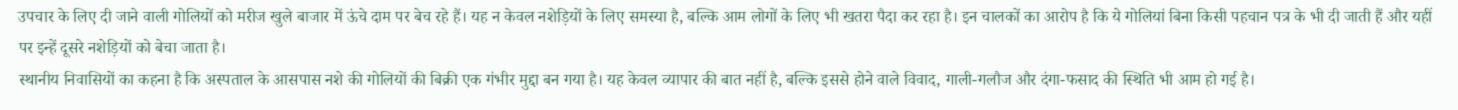उपचार के लिए दी जाने वाली गोलियों को मरीज खुले बाजार में ऊंचे दाम पर बेच रहे हैं। यह न केवल नशेड़ियों के लिए समस्या है, बल्कि आम लोगों के लिए भी खतरा पैदा कर रहा है। इन चालकों का आरोप है कि ये गोलियां बिना किसी पहचान पत्र के भी दी जाती हैं और यहीं पर इन्हें दूसरे नशेड़ियों को बेचा जाता है।
स्थानीय निवासियों का कहना है कि अस्पताल के आसपास नशे की गोलियों की बिक्री एक गंभीर मुद्दा बन गया है। यह केवल व्यापार की बात नहीं है, बल्कि इससे होने वाले विवाद, गाली-गलौज और दंगा-फसाद की स्थिति भी आम हो गई है।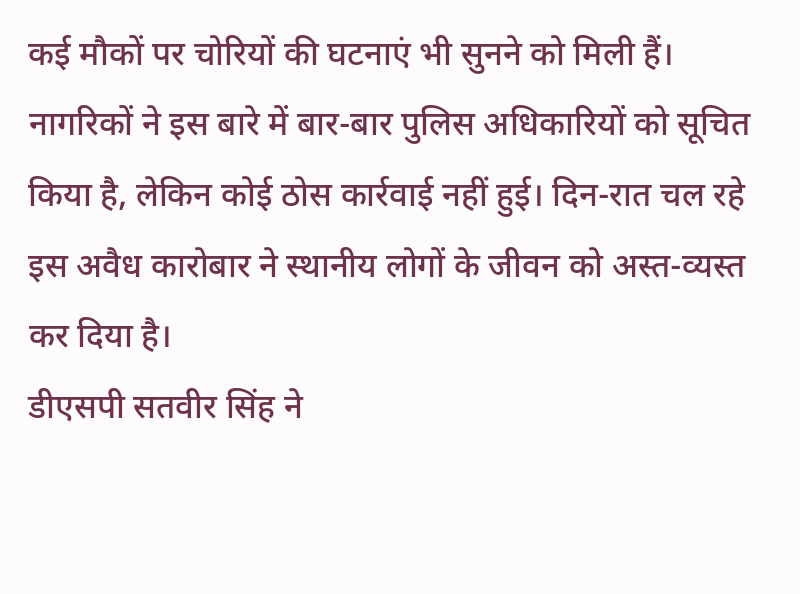कई मौकों पर चोरियों की घटनाएं भी सुनने को मिली हैं। नागरिकों ने इस बारे में बार-बार पुलिस अधिकारियों को सूचित किया है, लेकिन कोई ठोस कार्रवाई नहीं हुई। दिन-रात चल रहे इस अवैध कारोबार ने स्थानीय लोगों के जीवन को अस्त-व्यस्त कर दिया है।
डीएसपी सतवीर सिंह ने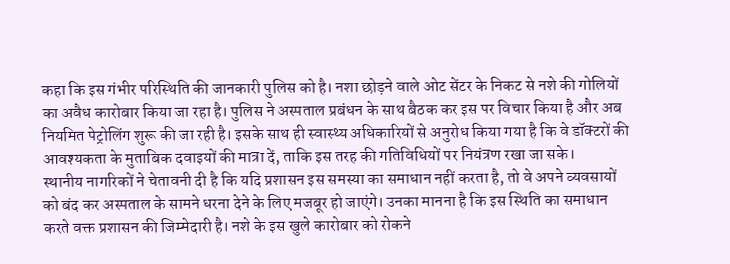कहा कि इस गंभीर परिस्थिति की जानकारी पुलिस को है। नशा छोड़ने वाले ओट सेंटर के निकट से नशे की गोलियों का अवैध कारोबार किया जा रहा है। पुलिस ने अस्पताल प्रबंधन के साथ बैठक कर इस पर विचार किया है और अब नियमित पेट्रोलिंग शुरू की जा रही है। इसके साथ ही स्वास्थ्य अधिकारियों से अनुरोध किया गया है कि वे डॉक्टरों की आवश्यकता के मुताबिक दवाइयों की मात्रा दें, ताकि इस तरह की गतिविधियों पर नियंत्रण रखा जा सके।
स्थानीय नागरिकों ने चेतावनी दी है कि यदि प्रशासन इस समस्या का समाधान नहीं करता है, तो वे अपने व्यवसायों को बंद कर अस्पताल के सामने धरना देने के लिए मजबूर हो जाएंगे। उनका मानना है कि इस स्थिति का समाधान करते वक्त प्रशासन की जिम्मेदारी है। नशे के इस खुले कारोबार को रोकने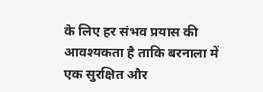के लिए हर संभव प्रयास की आवश्यकता है ताकि बरनाला में एक सुरक्षित और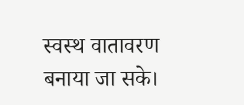स्वस्थ वातावरण बनाया जा सके।